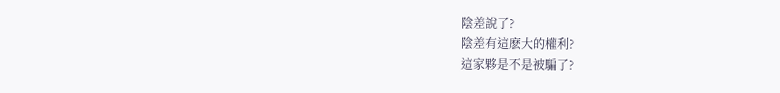陰差說了?
陰差有這麽大的權利?
這家夥是不是被騙了?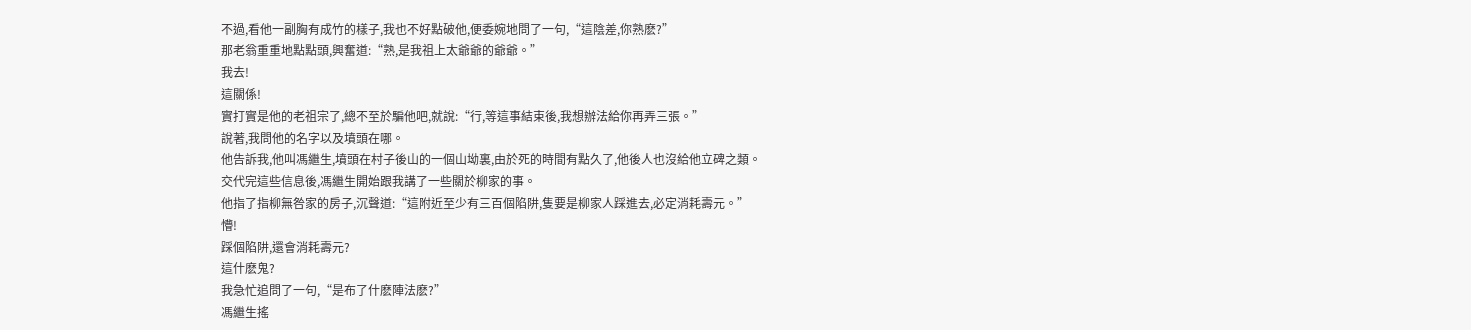不過,看他一副胸有成竹的樣子,我也不好點破他,便委婉地問了一句,“這陰差,你熟麽?”
那老翁重重地點點頭,興奮道:“熟,是我祖上太爺爺的爺爺。”
我去!
這關係!
實打實是他的老祖宗了,總不至於騙他吧,就說:“行,等這事結束後,我想辦法給你再弄三張。”
說著,我問他的名字以及墳頭在哪。
他告訴我,他叫馮繼生,墳頭在村子後山的一個山坳裏,由於死的時間有點久了,他後人也沒給他立碑之類。
交代完這些信息後,馮繼生開始跟我講了一些關於柳家的事。
他指了指柳無咎家的房子,沉聲道:“這附近至少有三百個陷阱,隻要是柳家人踩進去,必定消耗壽元。”
懵!
踩個陷阱,還會消耗壽元?
這什麽鬼?
我急忙追問了一句,“是布了什麽陣法麽?”
馮繼生搖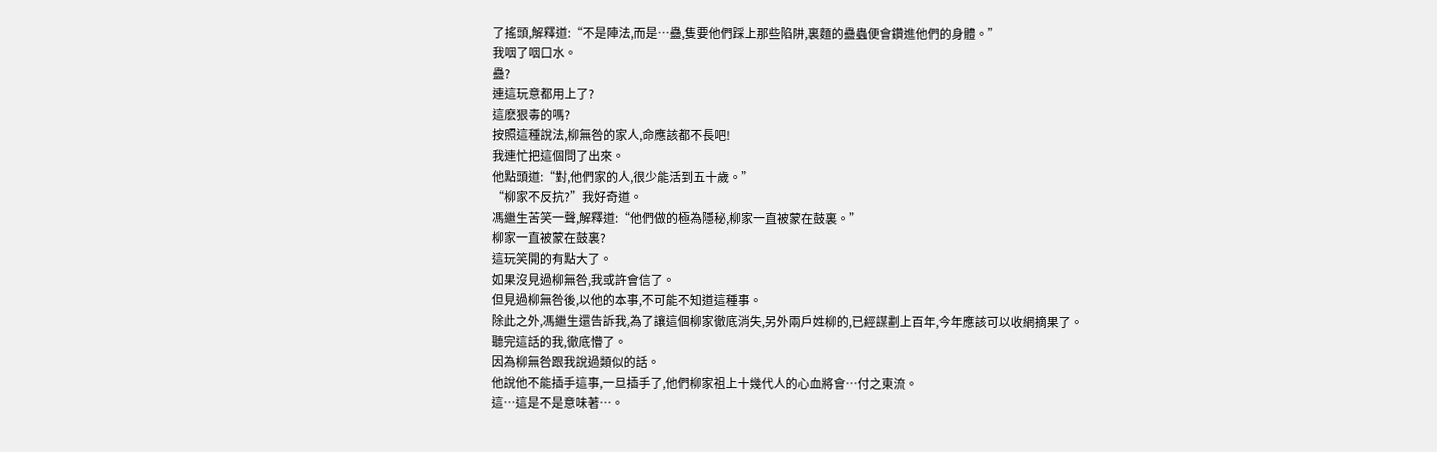了搖頭,解釋道:“不是陣法,而是…蠱,隻要他們踩上那些陷阱,裏麵的蠱蟲便會鑽進他們的身體。”
我咽了咽口水。
蠱?
連這玩意都用上了?
這麽狠毒的嗎?
按照這種說法,柳無咎的家人,命應該都不長吧!
我連忙把這個問了出來。
他點頭道:“對,他們家的人,很少能活到五十歲。”
“柳家不反抗?”我好奇道。
馮繼生苦笑一聲,解釋道:“他們做的極為隱秘,柳家一直被蒙在鼓裏。”
柳家一直被蒙在鼓裏?
這玩笑開的有點大了。
如果沒見過柳無咎,我或許會信了。
但見過柳無咎後,以他的本事,不可能不知道這種事。
除此之外,馮繼生還告訴我,為了讓這個柳家徹底消失,另外兩戶姓柳的,已經謀劃上百年,今年應該可以收網摘果了。
聽完這話的我,徹底懵了。
因為柳無咎跟我說過類似的話。
他說他不能插手這事,一旦插手了,他們柳家祖上十幾代人的心血將會…付之東流。
這…這是不是意味著…。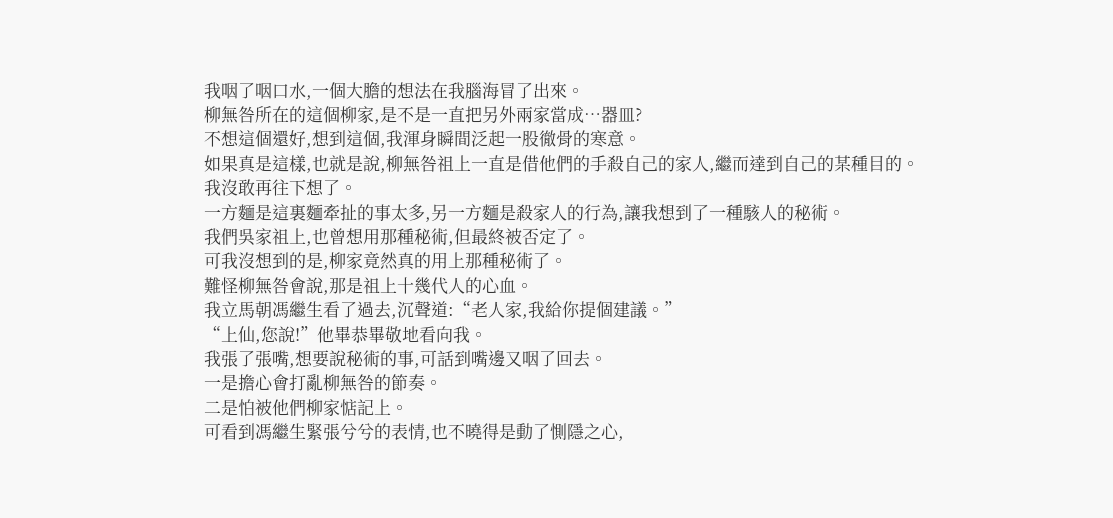我咽了咽口水,一個大膽的想法在我腦海冒了出來。
柳無咎所在的這個柳家,是不是一直把另外兩家當成…器皿?
不想這個還好,想到這個,我渾身瞬間泛起一股徹骨的寒意。
如果真是這樣,也就是說,柳無咎祖上一直是借他們的手殺自己的家人,繼而達到自己的某種目的。
我沒敢再往下想了。
一方麵是這裏麵牽扯的事太多,另一方麵是殺家人的行為,讓我想到了一種駭人的秘術。
我們吳家祖上,也曾想用那種秘術,但最終被否定了。
可我沒想到的是,柳家竟然真的用上那種秘術了。
難怪柳無咎會說,那是祖上十幾代人的心血。
我立馬朝馮繼生看了過去,沉聲道:“老人家,我給你提個建議。”
“上仙,您說!”他畢恭畢敬地看向我。
我張了張嘴,想要說秘術的事,可話到嘴邊又咽了回去。
一是擔心會打亂柳無咎的節奏。
二是怕被他們柳家惦記上。
可看到馮繼生緊張兮兮的表情,也不曉得是動了惻隱之心,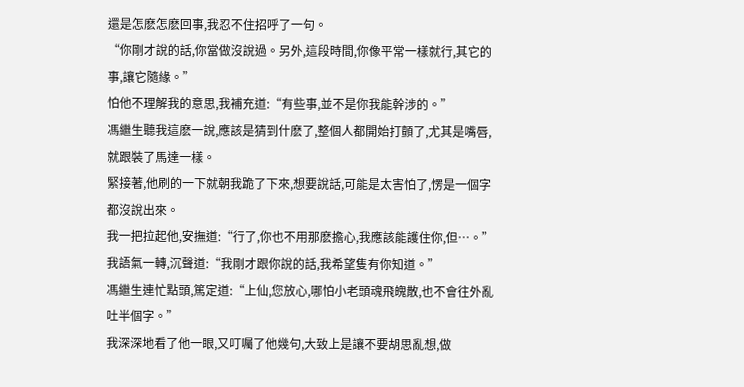還是怎麽怎麽回事,我忍不住招呼了一句。
“你剛才說的話,你當做沒說過。另外,這段時間,你像平常一樣就行,其它的事,讓它隨緣。”
怕他不理解我的意思,我補充道:“有些事,並不是你我能幹涉的。”
馮繼生聽我這麽一說,應該是猜到什麽了,整個人都開始打顫了,尤其是嘴唇,就跟裝了馬達一樣。
緊接著,他刷的一下就朝我跪了下來,想要說話,可能是太害怕了,愣是一個字都沒說出來。
我一把拉起他,安撫道:“行了,你也不用那麽擔心,我應該能護住你,但…。”
我語氣一轉,沉聲道:“我剛才跟你說的話,我希望隻有你知道。”
馮繼生連忙點頭,篤定道:“上仙,您放心,哪怕小老頭魂飛魄散,也不會往外亂吐半個字。”
我深深地看了他一眼,又叮囑了他幾句,大致上是讓不要胡思亂想,做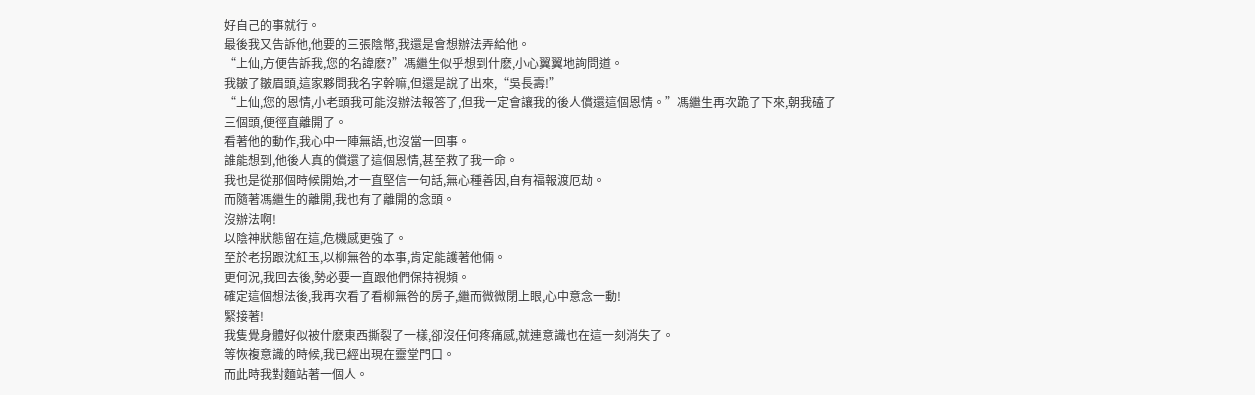好自己的事就行。
最後我又告訴他,他要的三張陰幣,我還是會想辦法弄給他。
“上仙,方便告訴我,您的名諱麽?”馮繼生似乎想到什麽,小心翼翼地詢問道。
我皺了皺眉頭,這家夥問我名字幹嘛,但還是說了出來,“吳長壽!”
“上仙,您的恩情,小老頭我可能沒辦法報答了,但我一定會讓我的後人償還這個恩情。”馮繼生再次跪了下來,朝我磕了三個頭,便徑直離開了。
看著他的動作,我心中一陣無語,也沒當一回事。
誰能想到,他後人真的償還了這個恩情,甚至救了我一命。
我也是從那個時候開始,才一直堅信一句話,無心種善因,自有福報渡厄劫。
而隨著馮繼生的離開,我也有了離開的念頭。
沒辦法啊!
以陰神狀態留在這,危機感更強了。
至於老拐跟沈紅玉,以柳無咎的本事,肯定能護著他倆。
更何況,我回去後,勢必要一直跟他們保持視頻。
確定這個想法後,我再次看了看柳無咎的房子,繼而微微閉上眼,心中意念一動!
緊接著!
我隻覺身體好似被什麽東西撕裂了一樣,卻沒任何疼痛感,就連意識也在這一刻消失了。
等恢複意識的時候,我已經出現在靈堂門口。
而此時我對麵站著一個人。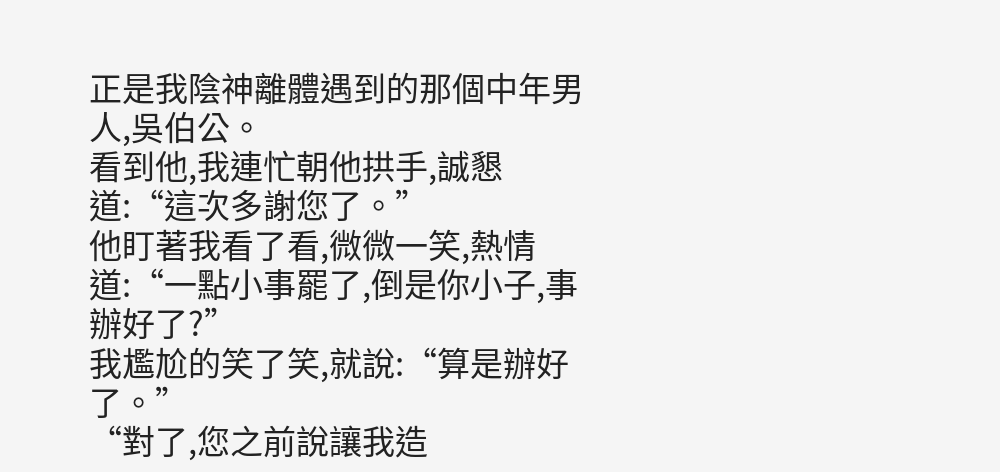正是我陰神離體遇到的那個中年男人,吳伯公。
看到他,我連忙朝他拱手,誠懇道:“這次多謝您了。”
他盯著我看了看,微微一笑,熱情道:“一點小事罷了,倒是你小子,事辦好了?”
我尷尬的笑了笑,就說:“算是辦好了。”
“對了,您之前說讓我造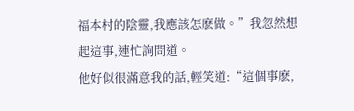福本村的陰靈,我應該怎麽做。”我忽然想起這事,連忙詢問道。
他好似很滿意我的話,輕笑道:“這個事麽,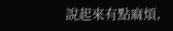說起來有點麻煩,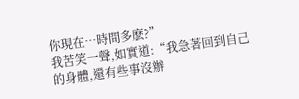你現在…時間多麽?”
我苦笑一聲,如實道:“我急著回到自己的身體,還有些事沒辦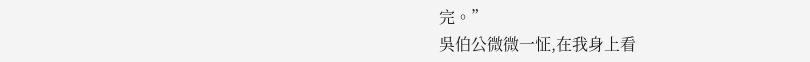完。”
吳伯公微微一怔,在我身上看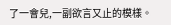了一會兒,一副欲言又止的模樣。